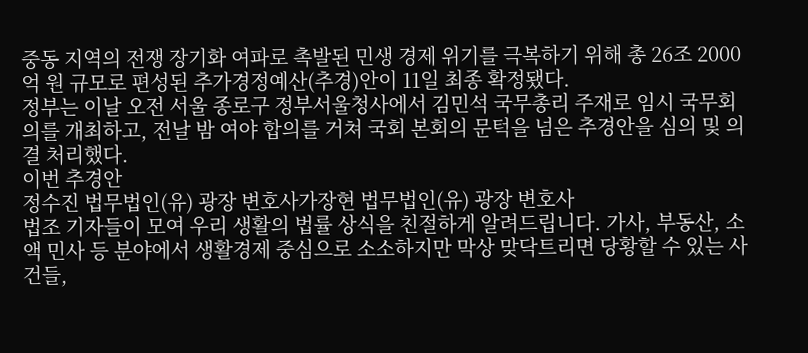중동 지역의 전쟁 장기화 여파로 촉발된 민생 경제 위기를 극복하기 위해 총 26조 2000억 원 규모로 편성된 추가경정예산(추경)안이 11일 최종 확정됐다.
정부는 이날 오전 서울 종로구 정부서울청사에서 김민석 국무총리 주재로 임시 국무회의를 개최하고, 전날 밤 여야 합의를 거쳐 국회 본회의 문턱을 넘은 추경안을 심의 및 의결 처리했다.
이번 추경안
정수진 법무법인(유) 광장 변호사가장현 법무법인(유) 광장 변호사
법조 기자들이 모여 우리 생활의 법률 상식을 친절하게 알려드립니다. 가사, 부동산, 소액 민사 등 분야에서 생활경제 중심으로 소소하지만 막상 맞닥트리면 당황할 수 있는 사건들,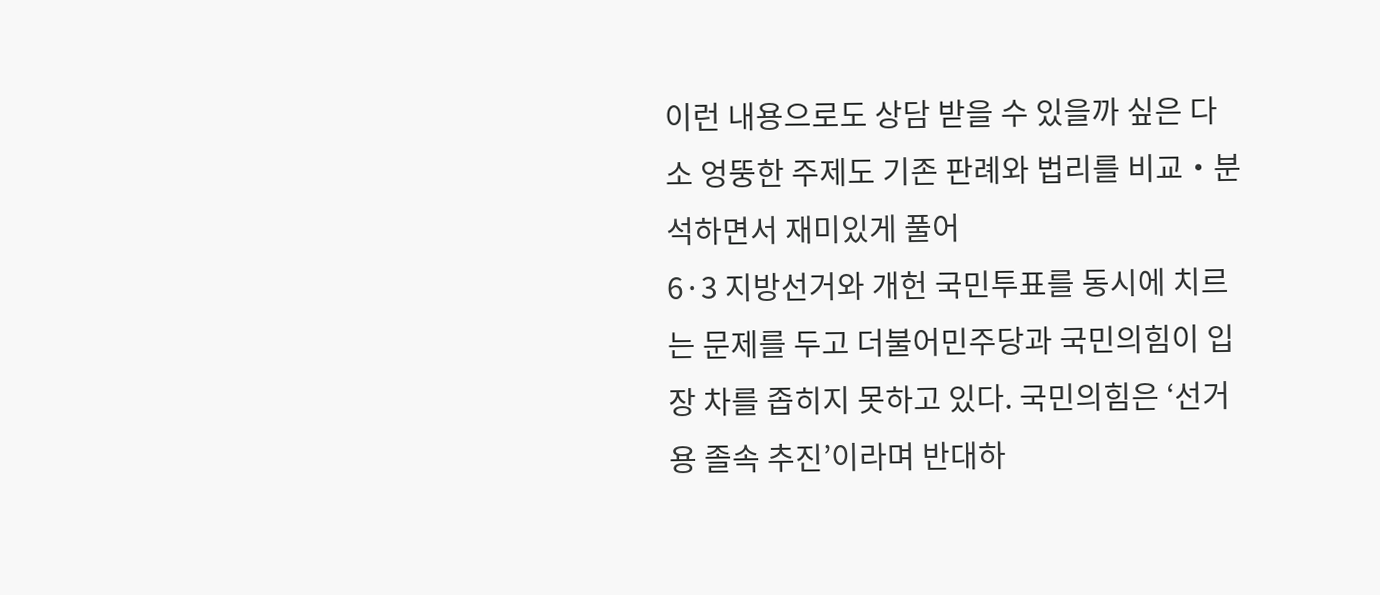이런 내용으로도 상담 받을 수 있을까 싶은 다소 엉뚱한 주제도 기존 판례와 법리를 비교‧분석하면서 재미있게 풀어
6·3 지방선거와 개헌 국민투표를 동시에 치르는 문제를 두고 더불어민주당과 국민의힘이 입장 차를 좁히지 못하고 있다. 국민의힘은 ‘선거용 졸속 추진’이라며 반대하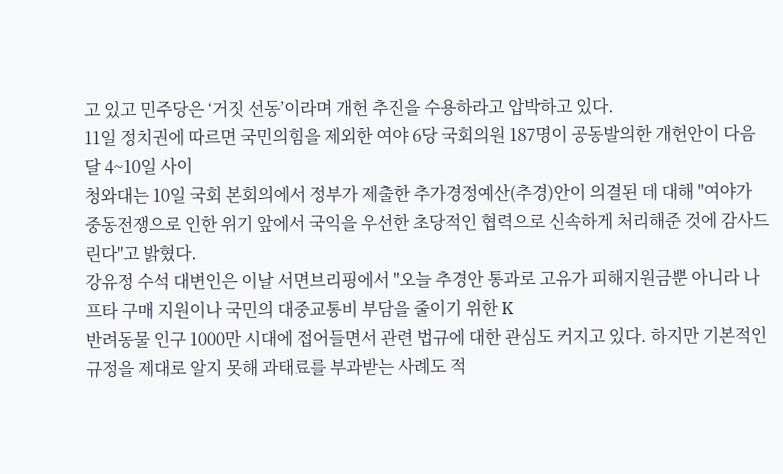고 있고 민주당은 ‘거짓 선동’이라며 개헌 추진을 수용하라고 압박하고 있다.
11일 정치권에 따르면 국민의힘을 제외한 여야 6당 국회의원 187명이 공동발의한 개헌안이 다음 달 4~10일 사이
청와대는 10일 국회 본회의에서 정부가 제출한 추가경정예산(추경)안이 의결된 데 대해 "여야가 중동전쟁으로 인한 위기 앞에서 국익을 우선한 초당적인 협력으로 신속하게 처리해준 것에 감사드린다"고 밝혔다.
강유정 수석 대변인은 이날 서면브리핑에서 "오늘 추경안 통과로 고유가 피해지원금뿐 아니라 나프타 구매 지원이나 국민의 대중교통비 부담을 줄이기 위한 K
반려동물 인구 1000만 시대에 접어들면서 관련 법규에 대한 관심도 커지고 있다. 하지만 기본적인 규정을 제대로 알지 못해 과태료를 부과받는 사례도 적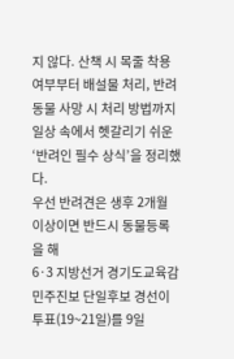지 않다. 산책 시 목줄 착용 여부부터 배설물 처리, 반려동물 사망 시 처리 방법까지 일상 속에서 헷갈리기 쉬운 ‘반려인 필수 상식’을 정리했다.
우선 반려견은 생후 2개월 이상이면 반드시 동물등록을 해
6·3 지방선거 경기도교육감 민주진보 단일후보 경선이 투표(19~21일)를 9일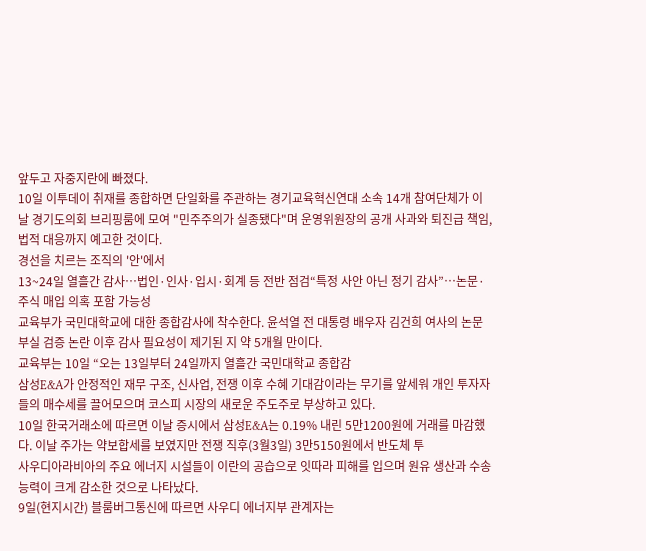앞두고 자중지란에 빠졌다.
10일 이투데이 취재를 종합하면 단일화를 주관하는 경기교육혁신연대 소속 14개 참여단체가 이날 경기도의회 브리핑룸에 모여 "민주주의가 실종됐다"며 운영위원장의 공개 사과와 퇴진급 책임, 법적 대응까지 예고한 것이다.
경선을 치르는 조직의 '안'에서
13~24일 열흘간 감사…법인·인사·입시·회계 등 전반 점검“특정 사안 아닌 정기 감사”…논문·주식 매입 의혹 포함 가능성
교육부가 국민대학교에 대한 종합감사에 착수한다. 윤석열 전 대통령 배우자 김건희 여사의 논문 부실 검증 논란 이후 감사 필요성이 제기된 지 약 5개월 만이다.
교육부는 10일 “오는 13일부터 24일까지 열흘간 국민대학교 종합감
삼성E&A가 안정적인 재무 구조, 신사업, 전쟁 이후 수혜 기대감이라는 무기를 앞세워 개인 투자자들의 매수세를 끌어모으며 코스피 시장의 새로운 주도주로 부상하고 있다.
10일 한국거래소에 따르면 이날 증시에서 삼성E&A는 0.19% 내린 5만1200원에 거래를 마감했다. 이날 주가는 약보합세를 보였지만 전쟁 직후(3월3일) 3만5150원에서 반도체 투
사우디아라비아의 주요 에너지 시설들이 이란의 공습으로 잇따라 피해를 입으며 원유 생산과 수송 능력이 크게 감소한 것으로 나타났다.
9일(현지시간) 블룸버그통신에 따르면 사우디 에너지부 관계자는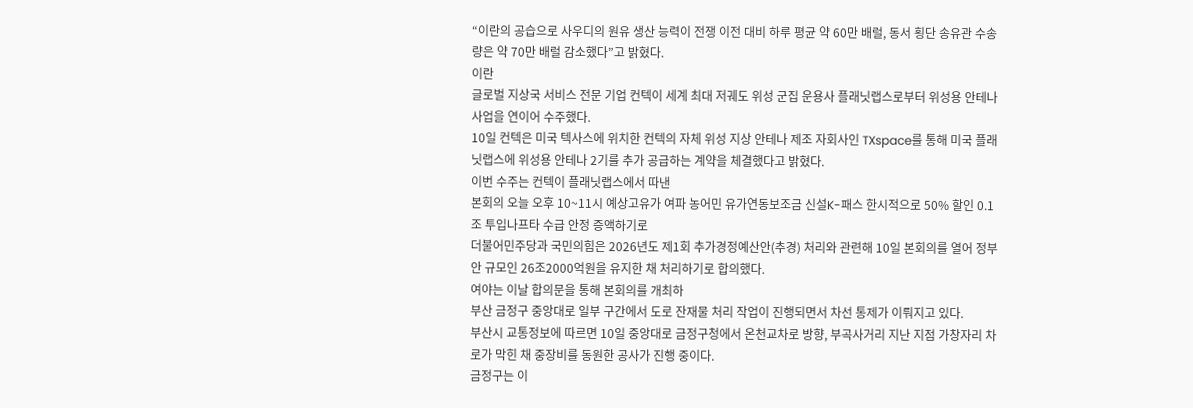“이란의 공습으로 사우디의 원유 생산 능력이 전쟁 이전 대비 하루 평균 약 60만 배럴, 동서 횡단 송유관 수송량은 약 70만 배럴 감소했다”고 밝혔다.
이란
글로벌 지상국 서비스 전문 기업 컨텍이 세계 최대 저궤도 위성 군집 운용사 플래닛랩스로부터 위성용 안테나 사업을 연이어 수주했다.
10일 컨텍은 미국 텍사스에 위치한 컨텍의 자체 위성 지상 안테나 제조 자회사인 TXspace를 통해 미국 플래닛랩스에 위성용 안테나 2기를 추가 공급하는 계약을 체결했다고 밝혔다.
이번 수주는 컨텍이 플래닛랩스에서 따낸
본회의 오늘 오후 10~11시 예상고유가 여파 농어민 유가연동보조금 신설K-패스 한시적으로 50% 할인 0.1조 투입나프타 수급 안정 증액하기로
더불어민주당과 국민의힘은 2026년도 제1회 추가경정예산안(추경) 처리와 관련해 10일 본회의를 열어 정부안 규모인 26조2000억원을 유지한 채 처리하기로 합의했다.
여야는 이날 합의문을 통해 본회의를 개최하
부산 금정구 중앙대로 일부 구간에서 도로 잔재물 처리 작업이 진행되면서 차선 통제가 이뤄지고 있다.
부산시 교통정보에 따르면 10일 중앙대로 금정구청에서 온천교차로 방향, 부곡사거리 지난 지점 가창자리 차로가 막힌 채 중장비를 동원한 공사가 진행 중이다.
금정구는 이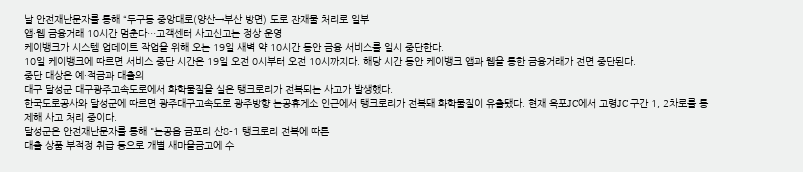날 안전재난문자를 통해 “두구동 중앙대로(양산→부산 방면) 도로 잔재물 처리로 일부
앱·웹 금융거래 10시간 멈춘다…고객센터 사고신고는 정상 운영
케이뱅크가 시스템 업데이트 작업을 위해 오는 19일 새벽 약 10시간 동안 금융 서비스를 일시 중단한다.
10일 케이뱅크에 따르면 서비스 중단 시간은 19일 오전 0시부터 오전 10시까지다. 해당 시간 동안 케이뱅크 앱과 웹을 통한 금융거래가 전면 중단된다.
중단 대상은 예·적금과 대출의
대구 달성군 대구광주고속도로에서 화학물질을 실은 탱크로리가 전복되는 사고가 발생했다.
한국도로공사와 달성군에 따르면 광주대구고속도로 광주방향 논공휴게소 인근에서 탱크로리가 전복돼 화학물질이 유출됐다. 현재 옥포JC에서 고령JC 구간 1, 2차로를 통제해 사고 처리 중이다.
달성군은 안전재난문자를 통해 "논공읍 금포리 산8-1 탱크로리 전복에 따른
대출 상품 부적정 취급 등으로 개별 새마을금고에 수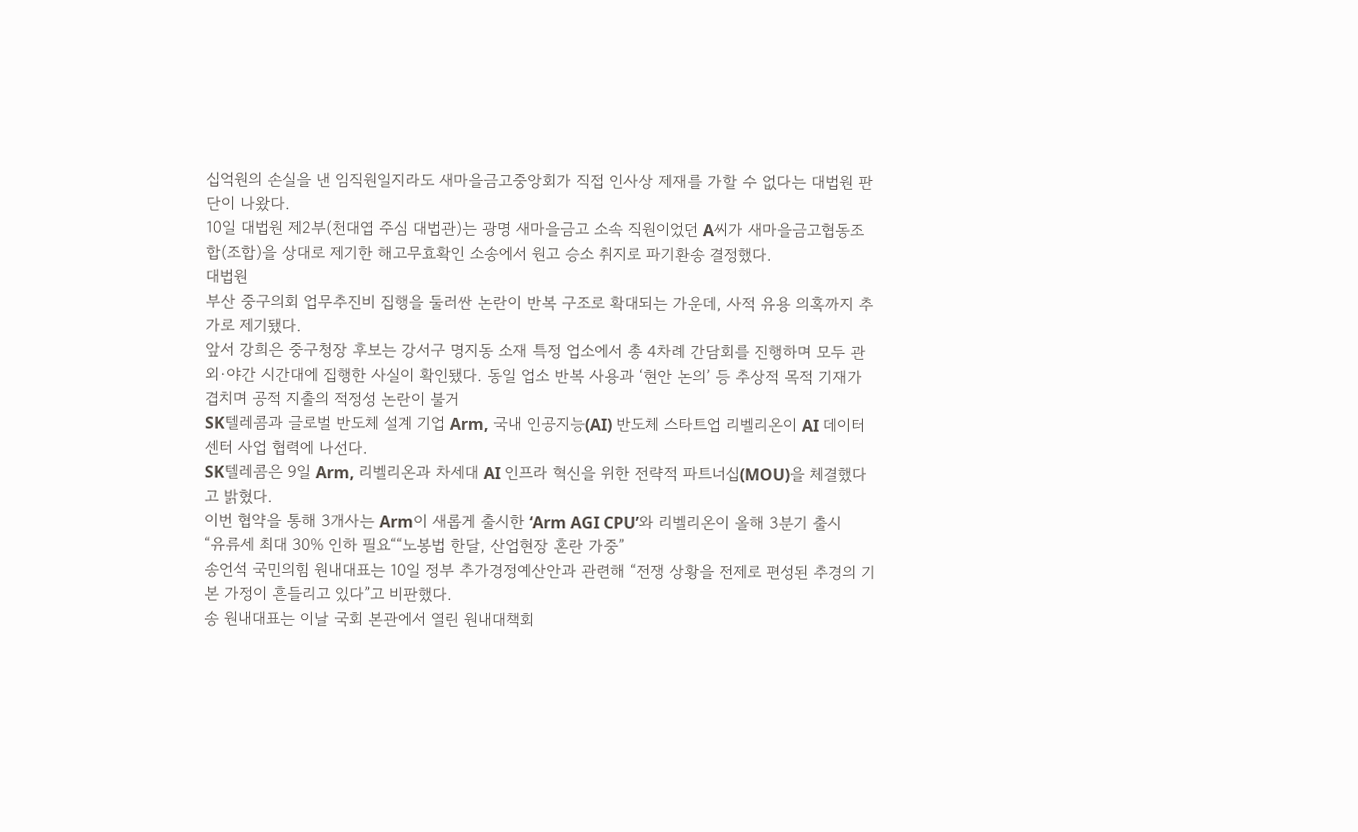십억원의 손실을 낸 임직원일지라도 새마을금고중앙회가 직접 인사상 제재를 가할 수 없다는 대법원 판단이 나왔다.
10일 대법원 제2부(천대엽 주심 대법관)는 광명 새마을금고 소속 직원이었던 A씨가 새마을금고협동조합(조합)을 상대로 제기한 해고무효확인 소송에서 원고 승소 취지로 파기환송 결정했다.
대법원
부산 중구의회 업무추진비 집행을 둘러싼 논란이 반복 구조로 확대되는 가운데, 사적 유용 의혹까지 추가로 제기됐다.
앞서 강희은 중구청장 후보는 강서구 명지동 소재 특정 업소에서 총 4차례 간담회를 진행하며 모두 관외·야간 시간대에 집행한 사실이 확인됐다. 동일 업소 반복 사용과 ‘현안 논의’ 등 추상적 목적 기재가 겹치며 공적 지출의 적정성 논란이 불거
SK텔레콤과 글로벌 반도체 설계 기업 Arm, 국내 인공지능(AI) 반도체 스타트업 리벨리온이 AI 데이터센터 사업 협력에 나선다.
SK텔레콤은 9일 Arm, 리벨리온과 차세대 AI 인프라 혁신을 위한 전략적 파트너십(MOU)을 체결했다고 밝혔다.
이번 협약을 통해 3개사는 Arm이 새롭게 출시한 ‘Arm AGI CPU’와 리벨리온이 올해 3분기 출시
“유류세 최대 30% 인하 필요““노봉법 한달, 산업현장 혼란 가중”
송언석 국민의힘 원내대표는 10일 정부 추가경정예산안과 관련해 “전쟁 상황을 전제로 편성된 추경의 기본 가정이 흔들리고 있다”고 비판했다.
송 원내대표는 이날 국회 본관에서 열린 원내대책회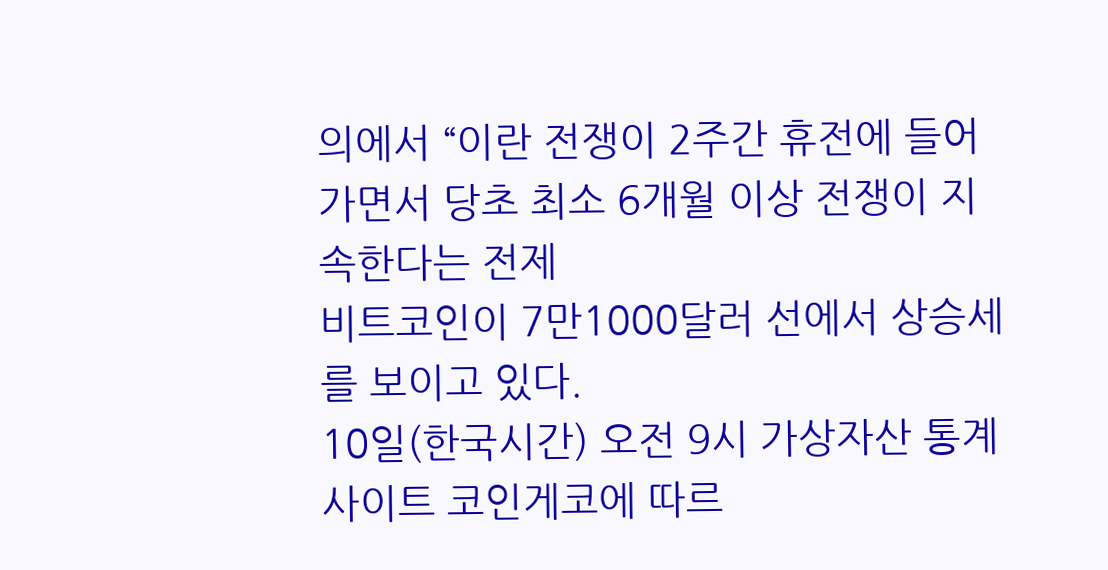의에서 “이란 전쟁이 2주간 휴전에 들어가면서 당초 최소 6개월 이상 전쟁이 지속한다는 전제
비트코인이 7만1000달러 선에서 상승세를 보이고 있다.
10일(한국시간) 오전 9시 가상자산 통계사이트 코인게코에 따르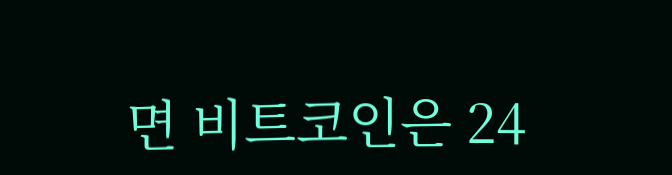면 비트코인은 24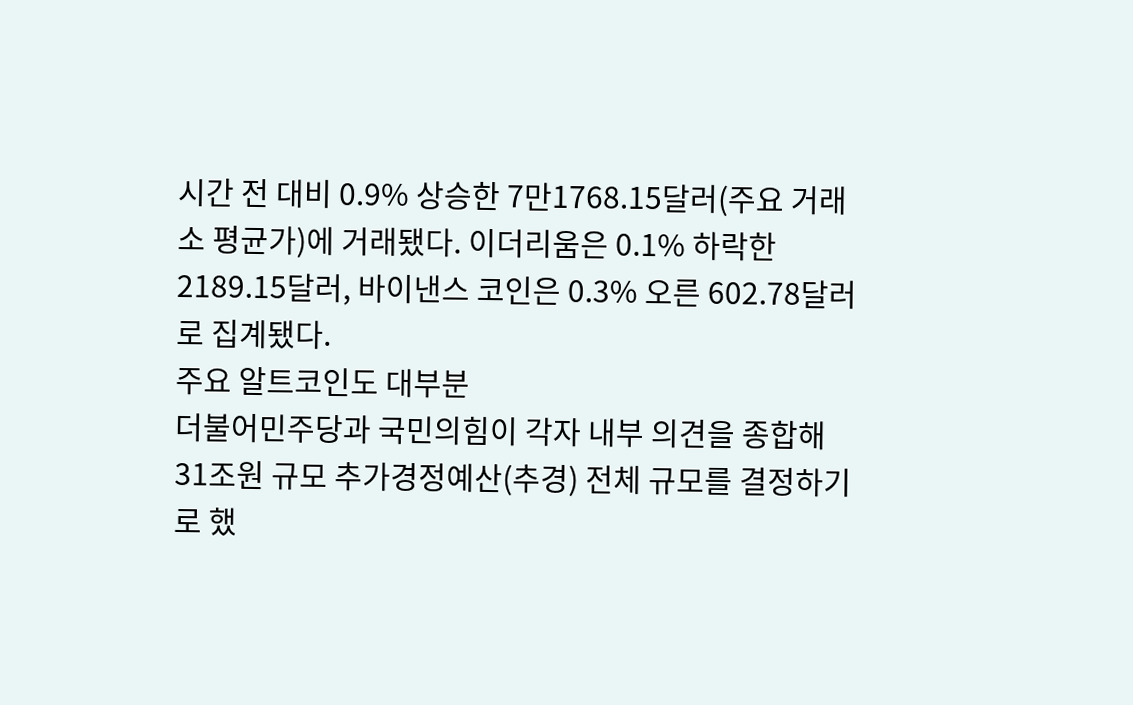시간 전 대비 0.9% 상승한 7만1768.15달러(주요 거래소 평균가)에 거래됐다. 이더리움은 0.1% 하락한 2189.15달러, 바이낸스 코인은 0.3% 오른 602.78달러로 집계됐다.
주요 알트코인도 대부분
더불어민주당과 국민의힘이 각자 내부 의견을 종합해 31조원 규모 추가경정예산(추경) 전체 규모를 결정하기로 했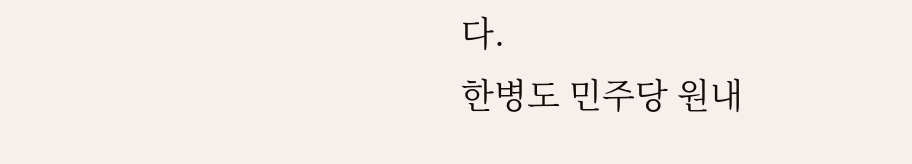다.
한병도 민주당 원내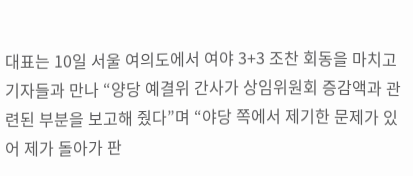대표는 10일 서울 여의도에서 여야 3+3 조찬 회동을 마치고 기자들과 만나 “양당 예결위 간사가 상임위원회 증감액과 관련된 부분을 보고해 줬다”며 “야당 쪽에서 제기한 문제가 있어 제가 돌아가 판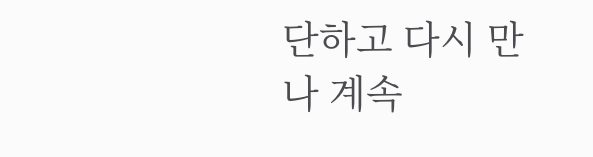단하고 다시 만나 계속